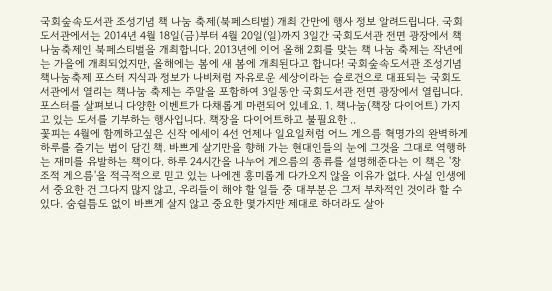국회숲속도서관 조성기념 책 나눔 축제(북페스티벌) 개최 간만에 행사 정보 알려드립니다. 국회도서관에서는 2014년 4월 18일(금)부터 4월 20일(일)까지 3일간 국회도서관 전면 광장에서 책나눔축제인 북페스티벌을 개최합니다. 2013년에 이어 올해 2회를 맞는 책 나눔 축제는 작년에는 가을에 개최되었지만, 올해에는 봄에 새 봄에 개최된다고 합니다! 국회숲속도서관 조성기념 책나눔축제 포스터 지식과 정보가 나비처럼 자유로운 세상이라는 슬로건으로 대표되는 국회도서관에서 열리는 책나눔 축제는 주말을 포함하여 3일동안 국회도서관 전면 광장에서 열립니다. 포스터를 살펴보니 다양한 이벤트가 다채롭게 마련되어 있네요. 1. 책나눔(책장 다이어트) 가지고 있는 도서를 기부하는 행사입니다. 책장을 다이어트하고 불필요한 ..
꽃피는 4월에 함께하고싶은 신작 에세이 4선 언제나 일요일처럼 어느 게으름 혁명가의 완벽하게 하루를 즐기는 법이 담긴 책. 바쁘게 살기만을 향해 가는 현대인들의 눈에 그것을 그대로 역행하는 재미를 유발하는 책이다. 하루 24시간을 나누어 게으름의 종류를 설명해준다는 이 책은 '창조적 게으름'을 적극적으로 믿고 있는 나에겐 흥미롭게 다가오지 않을 이유가 없다. 사실 인생에서 중요한 건 그다지 많지 않고, 우리들이 해야 할 일들 중 대부분은 그저 부차적인 것이라 할 수 있다. 숨쉴틈도 없이 바쁘게 살지 않고 중요한 몇가지만 제대로 하더라도 살아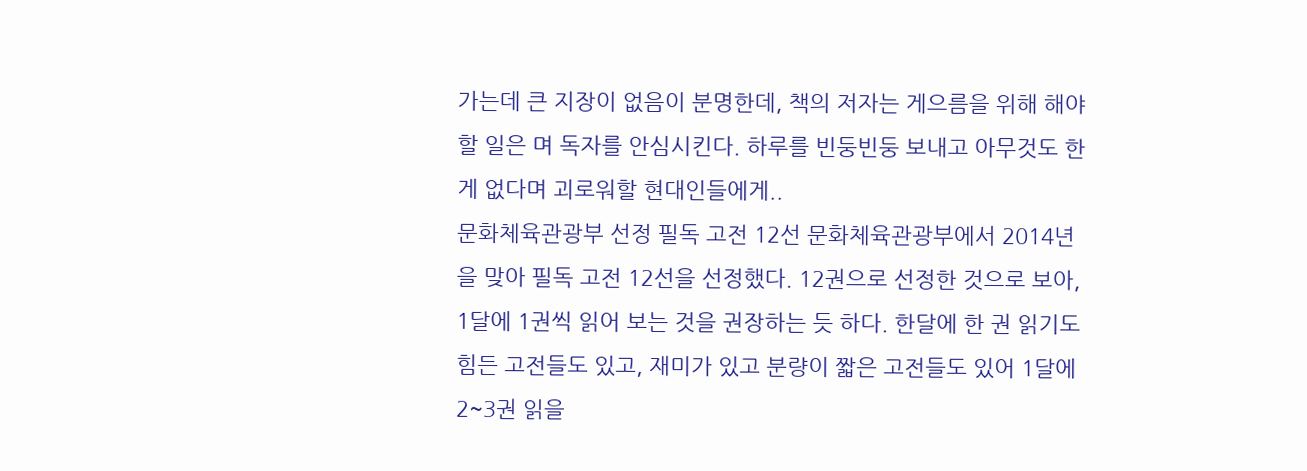가는데 큰 지장이 없음이 분명한데, 책의 저자는 게으름을 위해 해야 할 일은 며 독자를 안심시킨다. 하루를 빈둥빈둥 보내고 아무것도 한 게 없다며 괴로워할 현대인들에게..
문화체육관광부 선정 필독 고전 12선 문화체육관광부에서 2014년을 맞아 필독 고전 12선을 선정했다. 12권으로 선정한 것으로 보아, 1달에 1권씩 읽어 보는 것을 권장하는 듯 하다. 한달에 한 권 읽기도 힘든 고전들도 있고, 재미가 있고 분량이 짧은 고전들도 있어 1달에 2~3권 읽을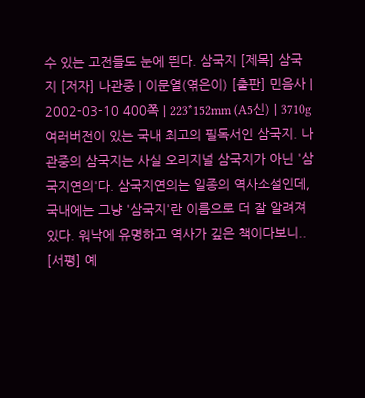수 있는 고전들도 눈에 띈다. 삼국지 [제목] 삼국지 [저자] 나관중 | 이문열(엮은이) [출판] 민음사 | 2002-03-10 400쪽 | 223*152mm (A5신) | 3710g 여러버전이 있는 국내 최고의 필독서인 삼국지. 나관중의 삼국지는 사실 오리지널 삼국지가 아닌 '삼국지연의'다. 삼국지연의는 일종의 역사소설인데, 국내에는 그냥 '삼국지'란 이름으로 더 잘 알려져있다. 워낙에 유명하고 역사가 깊은 책이다보니..
[서평] 예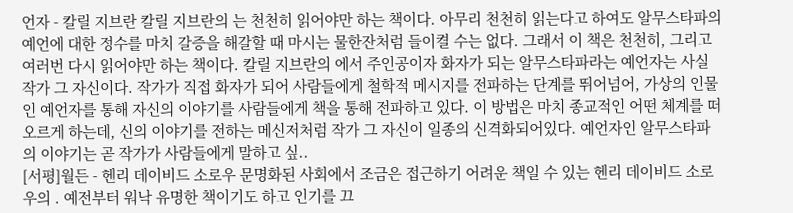언자 - 칼릴 지브란 칼릴 지브란의 는 천천히 읽어야만 하는 책이다. 아무리 천천히 읽는다고 하여도 알무스타파의 예언에 대한 정수를 마치 갈증을 해갈할 때 마시는 물한잔처럼 들이켤 수는 없다. 그래서 이 책은 천천히, 그리고 여러번 다시 읽어야만 하는 책이다. 칼릴 지브란의 에서 주인공이자 화자가 되는 알무스타파라는 예언자는 사실 작가 그 자신이다. 작가가 직접 화자가 되어 사람들에게 철학적 메시지를 전파하는 단계를 뛰어넘어, 가상의 인물인 예언자를 통해 자신의 이야기를 사람들에게 책을 통해 전파하고 있다. 이 방법은 마치 종교적인 어떤 체계를 떠오르게 하는데, 신의 이야기를 전하는 메신저처럼 작가 그 자신이 일종의 신격화되어있다. 예언자인 알무스타파의 이야기는 곧 작가가 사람들에게 말하고 싶..
[서평]월든 - 헨리 데이비드 소로우 문명화된 사회에서 조금은 접근하기 어려운 책일 수 있는 헨리 데이비드 소로우의 . 예전부터 워낙 유명한 책이기도 하고 인기를 끄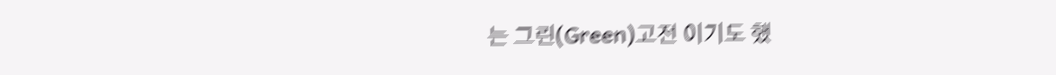는 그린(Green)고전 이기도 했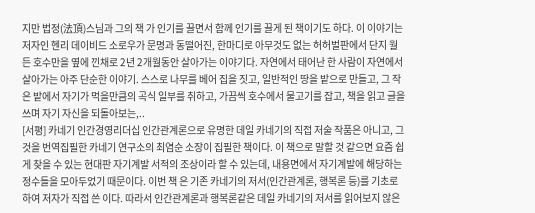지만 법정(法頂)스님과 그의 책 가 인기를 끌면서 함께 인기를 끌게 된 책이기도 하다. 이 이야기는 저자인 헨리 데이비드 소로우가 문명과 동떨어진, 한마디로 아무것도 없는 허허벌판에서 단지 월든 호수만을 옆에 낀채로 2년 2개월동안 살아가는 이야기다. 자연에서 태어난 한 사람이 자연에서 살아가는 아주 단순한 이야기. 스스로 나무를 베어 집을 짓고, 일반적인 땅을 밭으로 만들고, 그 작은 밭에서 자기가 먹을만큼의 곡식 일부를 취하고, 가끔씩 호수에서 물고기를 잡고, 책을 읽고 글을 쓰며 자기 자신을 되돌아보는,..
[서평] 카네기 인간경영리더십 인간관계론으로 유명한 데일 카네기의 직접 저술 작품은 아니고, 그것을 번역집필한 카네기 연구소의 최염순 소장이 집필한 책이다. 이 책으로 말할 것 같으면 요즘 쉽게 찾을 수 있는 현대판 자기계발 서적의 조상이라 할 수 있는데, 내용면에서 자기계발에 해당하는 정수들을 모아두었기 때문이다. 이번 책 은 기존 카네기의 저서(인간관계론, 행복론 등)를 기초로하여 저자가 직접 쓴 이다. 따라서 인간관계론과 행복론같은 데일 카네기의 저서를 읽어보지 않은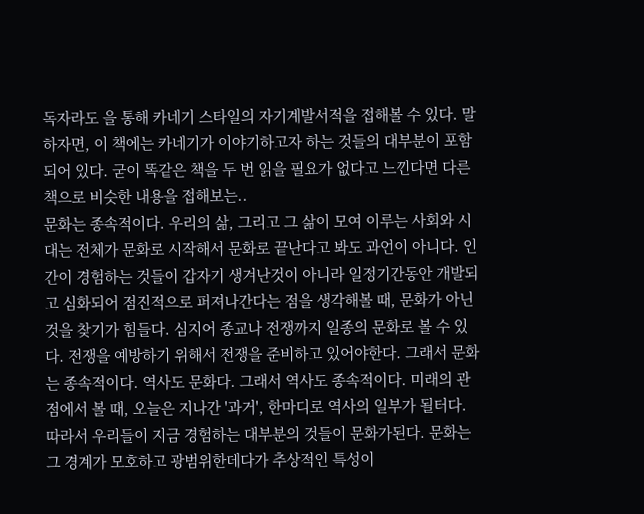독자라도 을 통해 카네기 스타일의 자기계발서적을 접해볼 수 있다. 말하자면, 이 책에는 카네기가 이야기하고자 하는 것들의 대부분이 포함되어 있다. 굳이 똑같은 책을 두 번 읽을 필요가 없다고 느낀다면 다른 책으로 비슷한 내용을 접해보는..
문화는 종속적이다. 우리의 삶, 그리고 그 삶이 모여 이루는 사회와 시대는 전체가 문화로 시작해서 문화로 끝난다고 봐도 과언이 아니다. 인간이 경험하는 것들이 갑자기 생겨난것이 아니라 일정기간동안 개발되고 심화되어 점진적으로 퍼져나간다는 점을 생각해볼 때, 문화가 아닌 것을 찾기가 힘들다. 심지어 종교나 전쟁까지 일종의 문화로 볼 수 있다. 전쟁을 예방하기 위해서 전쟁을 준비하고 있어야한다. 그래서 문화는 종속적이다. 역사도 문화다. 그래서 역사도 종속적이다. 미래의 관점에서 볼 때, 오늘은 지나간 '과거', 한마디로 역사의 일부가 될터다. 따라서 우리들이 지금 경험하는 대부분의 것들이 문화가된다. 문화는 그 경계가 모호하고 광범위한데다가 추상적인 특성이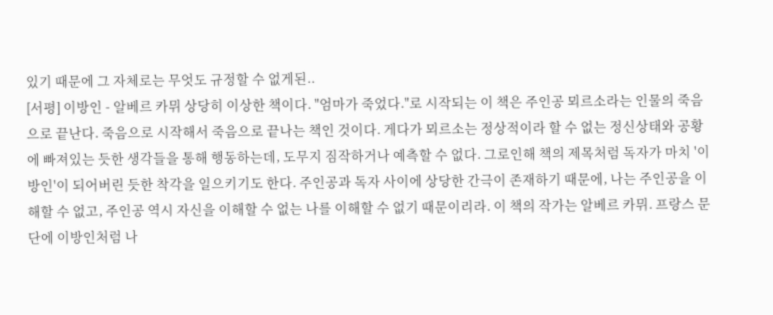있기 때문에 그 자체로는 무엇도 규정할 수 없게된..
[서평] 이방인 - 알베르 카뮈 상당히 이상한 책이다. "엄마가 죽었다."로 시작되는 이 책은 주인공 뫼르소라는 인물의 죽음으로 끝난다. 죽음으로 시작해서 죽음으로 끝나는 책인 것이다. 게다가 뫼르소는 정상적이라 할 수 없는 정신상태와 공황에 빠져있는 듯한 생각들을 통해 행동하는데, 도무지 짐작하거나 예측할 수 없다. 그로인해 책의 제목처럼 독자가 마치 '이방인'이 되어버린 듯한 착각을 일으키기도 한다. 주인공과 독자 사이에 상당한 간극이 존재하기 때문에, 나는 주인공을 이해할 수 없고, 주인공 역시 자신을 이해할 수 없는 나를 이해할 수 없기 때문이리라. 이 책의 작가는 알베르 카뮈. 프랑스 문단에 이방인처럼 나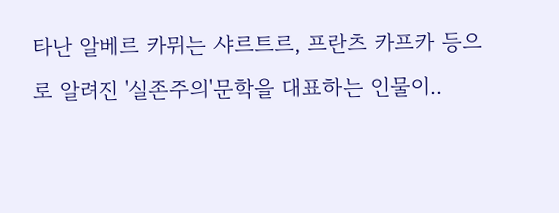타난 알베르 카뮈는 샤르트르, 프란츠 카프카 등으로 알려진 '실존주의'문학을 대표하는 인물이..